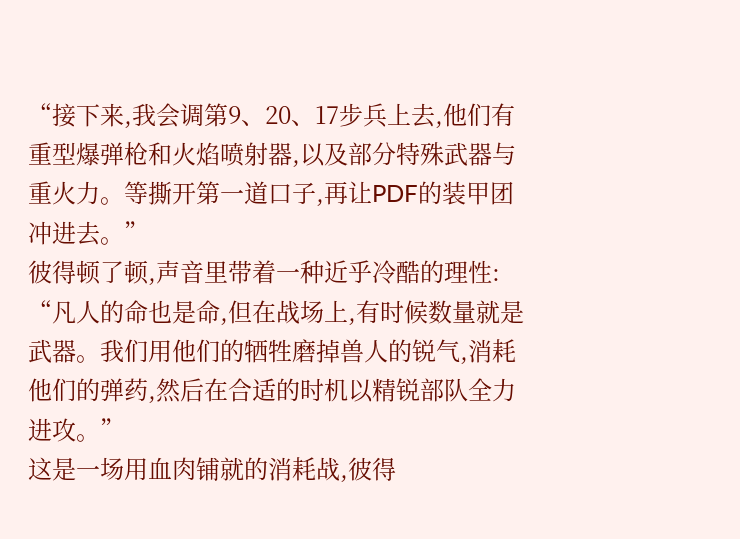“接下来,我会调第9、20、17步兵上去,他们有重型爆弹枪和火焰喷射器,以及部分特殊武器与重火力。等撕开第一道口子,再让PDF的装甲团冲进去。”
彼得顿了顿,声音里带着一种近乎冷酷的理性:
“凡人的命也是命,但在战场上,有时候数量就是武器。我们用他们的牺牲磨掉兽人的锐气,消耗他们的弹药,然后在合适的时机以精锐部队全力进攻。”
这是一场用血肉铺就的消耗战,彼得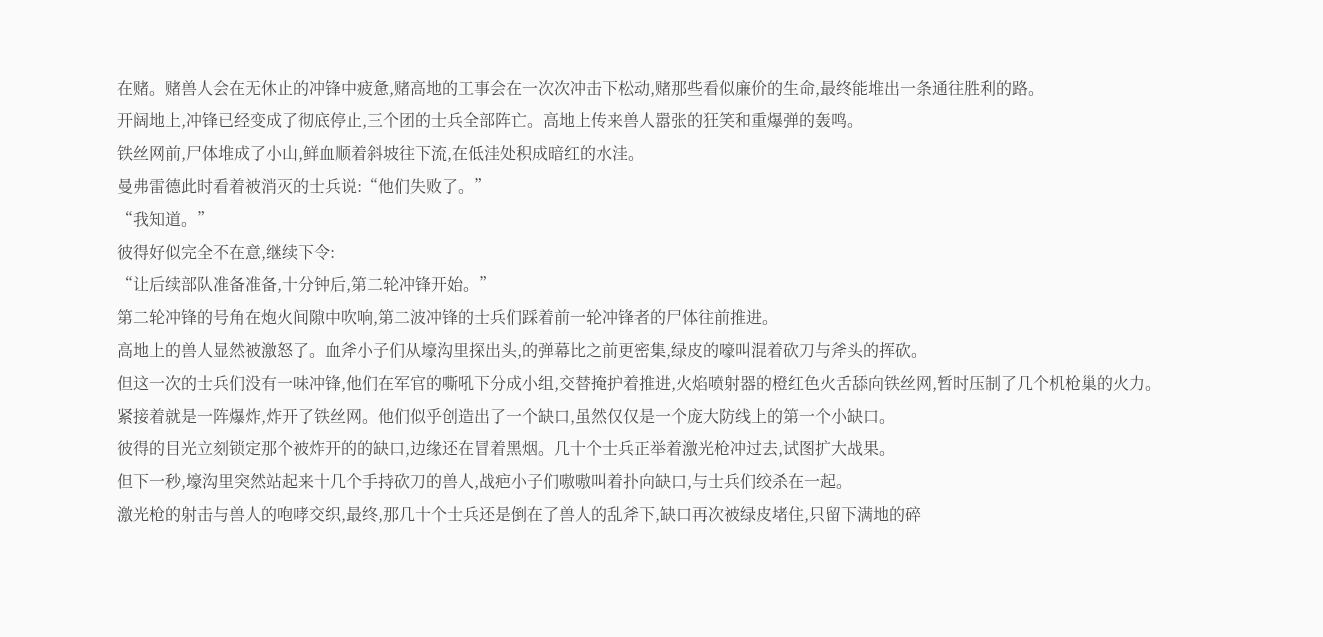在赌。赌兽人会在无休止的冲锋中疲惫,赌高地的工事会在一次次冲击下松动,赌那些看似廉价的生命,最终能堆出一条通往胜利的路。
开阔地上,冲锋已经变成了彻底停止,三个团的士兵全部阵亡。高地上传来兽人嚣张的狂笑和重爆弹的轰鸣。
铁丝网前,尸体堆成了小山,鲜血顺着斜坡往下流,在低洼处积成暗红的水洼。
曼弗雷德此时看着被消灭的士兵说:“他们失败了。”
“我知道。”
彼得好似完全不在意,继续下令:
“让后续部队准备准备,十分钟后,第二轮冲锋开始。”
第二轮冲锋的号角在炮火间隙中吹响,第二波冲锋的士兵们踩着前一轮冲锋者的尸体往前推进。
高地上的兽人显然被激怒了。血斧小子们从壕沟里探出头,的弹幕比之前更密集,绿皮的嚎叫混着砍刀与斧头的挥砍。
但这一次的士兵们没有一味冲锋,他们在军官的嘶吼下分成小组,交替掩护着推进,火焰喷射器的橙红色火舌舔向铁丝网,暂时压制了几个机枪巢的火力。
紧接着就是一阵爆炸,炸开了铁丝网。他们似乎创造出了一个缺口,虽然仅仅是一个庞大防线上的第一个小缺口。
彼得的目光立刻锁定那个被炸开的的缺口,边缘还在冒着黑烟。几十个士兵正举着激光枪冲过去,试图扩大战果。
但下一秒,壕沟里突然站起来十几个手持砍刀的兽人,战疤小子们嗷嗷叫着扑向缺口,与士兵们绞杀在一起。
激光枪的射击与兽人的咆哮交织,最终,那几十个士兵还是倒在了兽人的乱斧下,缺口再次被绿皮堵住,只留下满地的碎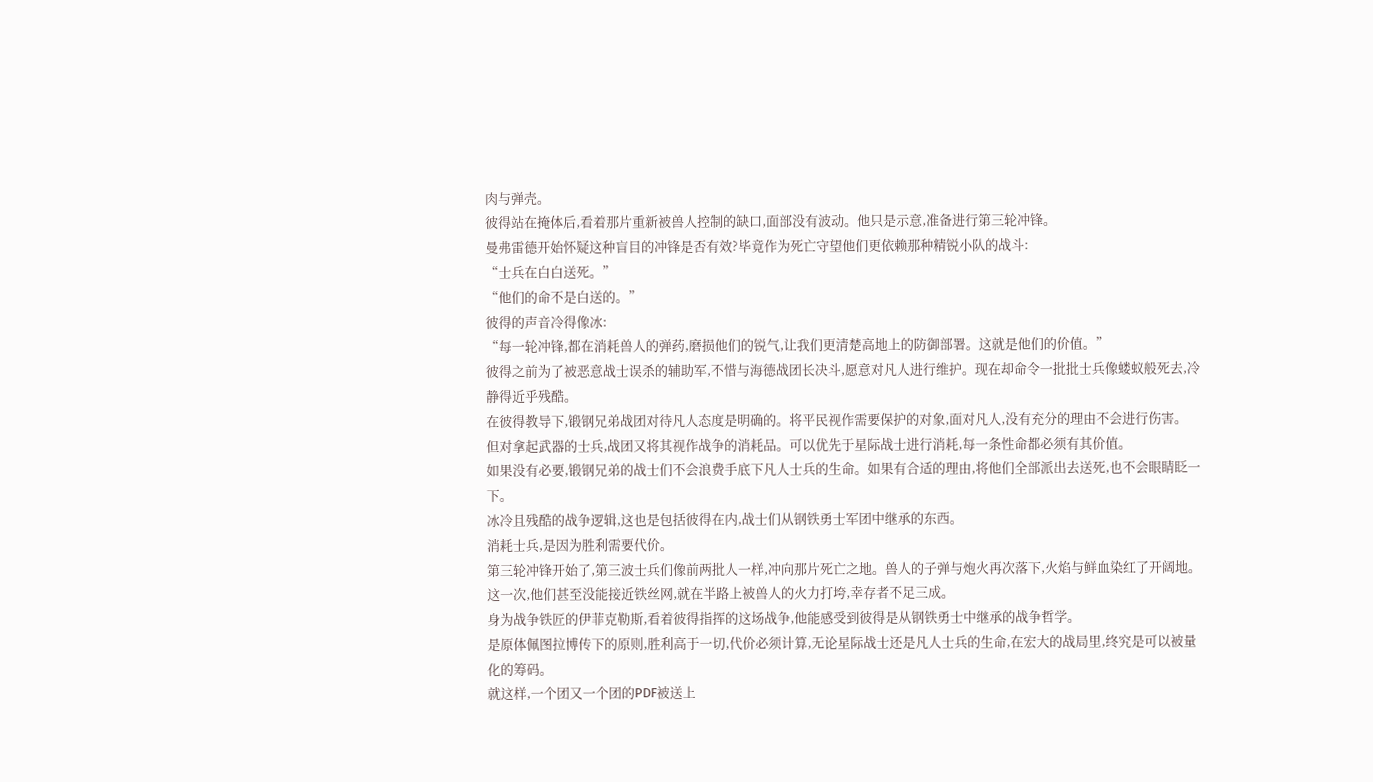肉与弹壳。
彼得站在掩体后,看着那片重新被兽人控制的缺口,面部没有波动。他只是示意,准备进行第三轮冲锋。
曼弗雷德开始怀疑这种盲目的冲锋是否有效?毕竟作为死亡守望他们更依赖那种精锐小队的战斗:
“士兵在白白送死。”
“他们的命不是白送的。”
彼得的声音冷得像冰:
“每一轮冲锋,都在消耗兽人的弹药,磨损他们的锐气,让我们更清楚高地上的防御部署。这就是他们的价值。”
彼得之前为了被恶意战士误杀的辅助军,不惜与海德战团长决斗,愿意对凡人进行维护。现在却命令一批批士兵像蝼蚁般死去,冷静得近乎残酷。
在彼得教导下,锻钢兄弟战团对待凡人态度是明确的。将平民视作需要保护的对象,面对凡人,没有充分的理由不会进行伤害。
但对拿起武器的士兵,战团又将其视作战争的消耗品。可以优先于星际战士进行消耗,每一条性命都必须有其价值。
如果没有必要,锻钢兄弟的战士们不会浪费手底下凡人士兵的生命。如果有合适的理由,将他们全部派出去送死,也不会眼睛眨一下。
冰冷且残酷的战争逻辑,这也是包括彼得在内,战士们从钢铁勇士军团中继承的东西。
消耗士兵,是因为胜利需要代价。
第三轮冲锋开始了,第三波士兵们像前两批人一样,冲向那片死亡之地。兽人的子弹与炮火再次落下,火焰与鲜血染红了开阔地。
这一次,他们甚至没能接近铁丝网,就在半路上被兽人的火力打垮,幸存者不足三成。
身为战争铁匠的伊菲克勒斯,看着彼得指挥的这场战争,他能感受到彼得是从钢铁勇士中继承的战争哲学。
是原体佩图拉博传下的原则,胜利高于一切,代价必须计算,无论星际战士还是凡人士兵的生命,在宏大的战局里,终究是可以被量化的筹码。
就这样,一个团又一个团的PDF被送上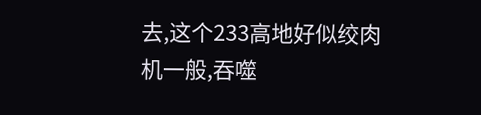去,这个233高地好似绞肉机一般,吞噬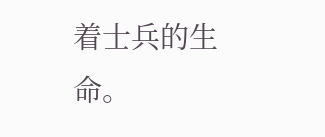着士兵的生命。